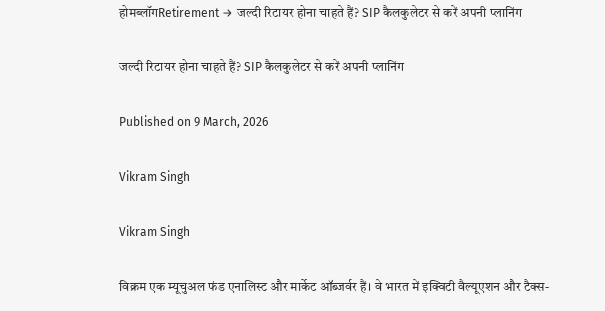होमब्लॉगRetirement → जल्दी रिटायर होना चाहते हैं? SIP कैलकुलेटर से करें अपनी प्लानिंग

जल्दी रिटायर होना चाहते हैं? SIP कैलकुलेटर से करें अपनी प्लानिंग

Published on 9 March, 2026

Vikram Singh

Vikram Singh

विक्रम एक म्यूचुअल फंड एनालिस्ट और मार्केट ऑब्जर्वर हैं। वे भारत में इक्विटी वैल्यूएशन और टैक्स-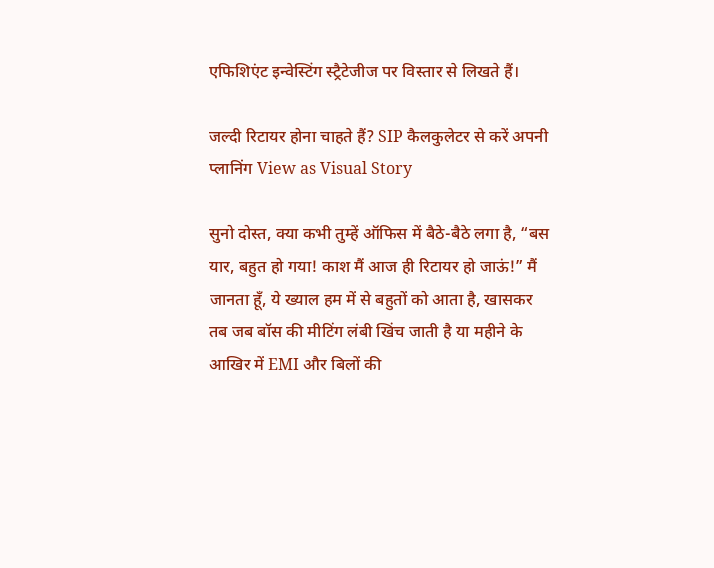एफिशिएंट इन्वेस्टिंग स्ट्रैटेजीज पर विस्तार से लिखते हैं।

जल्दी रिटायर होना चाहते हैं? SIP कैलकुलेटर से करें अपनी प्लानिंग View as Visual Story

सुनो दोस्त, क्या कभी तुम्हें ऑफिस में बैठे-बैठे लगा है, “बस यार, बहुत हो गया! काश मैं आज ही रिटायर हो जाऊं!” मैं जानता हूँ, ये ख्याल हम में से बहुतों को आता है, खासकर तब जब बॉस की मीटिंग लंबी खिंच जाती है या महीने के आखिर में EMI और बिलों की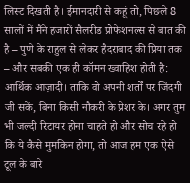लिस्ट दिखती है। ईमानदारी से कहूं तो, पिछले 8 सालों में मैंने हजारों सैलरीड प्रोफेशनल्स से बात की है – पुणे के राहुल से लेकर हैदराबाद की प्रिया तक – और सबकी एक ही कॉमन ख्वाहिश होती है: आर्थिक आज़ादी। ताकि वो अपनी शर्तों पर जिंदगी जी सकें, बिना किसी नौकरी के प्रेशर के। अगर तुम भी जल्दी रिटायर होना चाहते हो और सोच रहे हो कि ये कैसे मुमकिन होगा, तो आज हम एक ऐसे टूल के बारे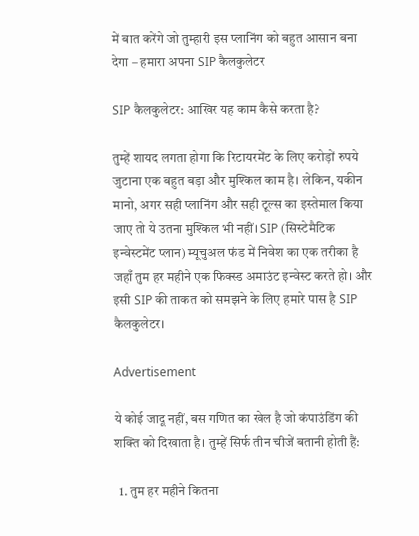में बात करेंगे जो तुम्हारी इस प्लानिंग को बहुत आसान बना देगा – हमारा अपना SIP कैलकुलेटर

SIP कैलकुलेटर: आखिर यह काम कैसे करता है?

तुम्हें शायद लगता होगा कि रिटायरमेंट के लिए करोड़ों रुपये जुटाना एक बहुत बड़ा और मुश्किल काम है। लेकिन, यकीन मानो, अगर सही प्लानिंग और सही टूल्स का इस्तेमाल किया जाए तो ये उतना मुश्किल भी नहीं। SIP (सिस्टेमैटिक इन्वेस्टमेंट प्लान) म्यूचुअल फंड में निवेश का एक तरीका है जहाँ तुम हर महीने एक फिक्स्ड अमाउंट इन्वेस्ट करते हो। और इसी SIP की ताकत को समझने के लिए हमारे पास है SIP कैलकुलेटर।

Advertisement

ये कोई जादू नहीं, बस गणित का खेल है जो कंपाउंडिंग की शक्ति को दिखाता है। तुम्हें सिर्फ तीन चीजें बतानी होती हैं:

  1. तुम हर महीने कितना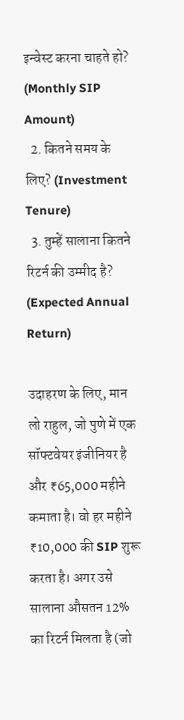इन्वेस्ट करना चाहते हो? (Monthly SIP Amount)
  2. कितने समय के लिए? (Investment Tenure)
  3. तुम्हें सालाना कितने रिटर्न की उम्मीद है? (Expected Annual Return)

उदाहरण के लिए, मान लो राहुल, जो पुणे में एक सॉफ्टवेयर इंजीनियर है और ₹65,000 महीने कमाता है। वो हर महीने ₹10,000 की SIP शुरू करता है। अगर उसे सालाना औसतन 12% का रिटर्न मिलता है (जो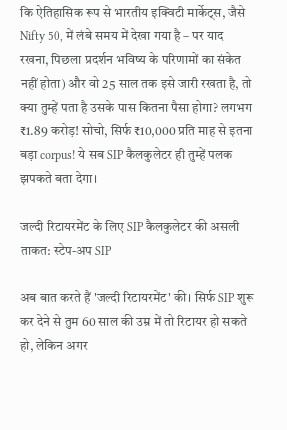कि ऐतिहासिक रूप से भारतीय इक्विटी मार्केट्स, जैसे Nifty 50, में लंबे समय में देखा गया है – पर याद रखना, पिछला प्रदर्शन भविष्य के परिणामों का संकेत नहीं होता) और वो 25 साल तक इसे जारी रखता है, तो क्या तुम्हें पता है उसके पास कितना पैसा होगा? लगभग ₹1.89 करोड़! सोचो, सिर्फ ₹10,000 प्रति माह से इतना बड़ा corpus! ये सब SIP कैलकुलेटर ही तुम्हें पलक झपकते बता देगा।

जल्दी रिटायरमेंट के लिए SIP कैलकुलेटर की असली ताकत: स्टेप-अप SIP

अब बात करते हैं 'जल्दी रिटायरमेंट' की। सिर्फ SIP शुरू कर देने से तुम 60 साल की उम्र में तो रिटायर हो सकते हो, लेकिन अगर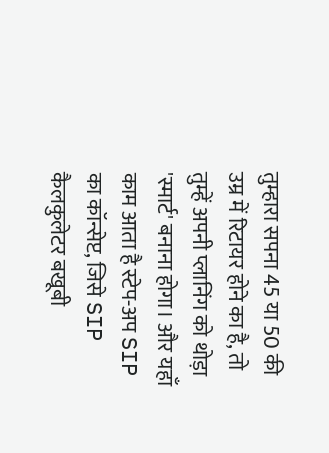तुम्हारा सपना 45 या 50 की उम्र में रिटायर होने का है, तो तुम्हें अपनी प्लानिंग को थोड़ा 'स्मार्ट' बनाना होगा। और यहाँ काम आता है स्टेप-अप SIP का कॉन्सेप्ट, जिसे SIP कैलकुलेटर बखूबी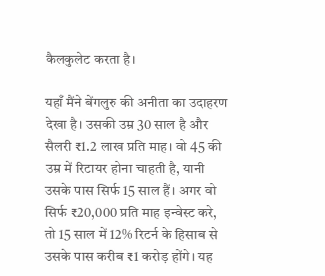कैलकुलेट करता है।

यहाँ मैंने बेंगलुरु की अनीता का उदाहरण देखा है। उसकी उम्र 30 साल है और सैलरी ₹1.2 लाख प्रति माह। वो 45 की उम्र में रिटायर होना चाहती है, यानी उसके पास सिर्फ 15 साल हैं। अगर वो सिर्फ ₹20,000 प्रति माह इन्वेस्ट करे, तो 15 साल में 12% रिटर्न के हिसाब से उसके पास करीब ₹1 करोड़ होंगे। यह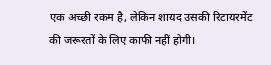एक अच्छी रकम है, लेकिन शायद उसकी रिटायरमेंट की जरूरतों के लिए काफी नहीं होगी।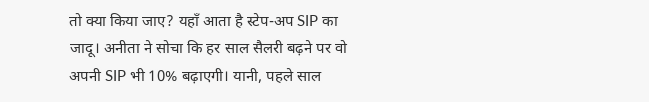तो क्या किया जाए? यहाँ आता है स्टेप-अप SIP का जादू। अनीता ने सोचा कि हर साल सैलरी बढ़ने पर वो अपनी SIP भी 10% बढ़ाएगी। यानी, पहले साल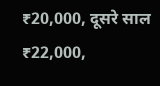₹20,000, दूसरे साल ₹22,000,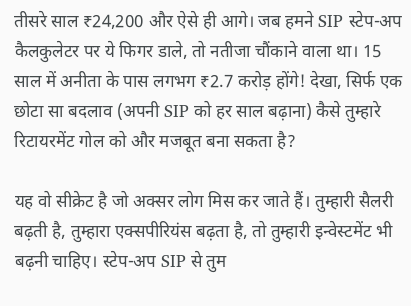तीसरे साल ₹24,200 और ऐसे ही आगे। जब हमने SIP स्टेप-अप कैलकुलेटर पर ये फिगर डाले, तो नतीजा चौंकाने वाला था। 15 साल में अनीता के पास लगभग ₹2.7 करोड़ होंगे! देखा, सिर्फ एक छोटा सा बदलाव (अपनी SIP को हर साल बढ़ाना) कैसे तुम्हारे रिटायरमेंट गोल को और मजबूत बना सकता है?

यह वो सीक्रेट है जो अक्सर लोग मिस कर जाते हैं। तुम्हारी सैलरी बढ़ती है, तुम्हारा एक्सपीरियंस बढ़ता है, तो तुम्हारी इन्वेस्टमेंट भी बढ़नी चाहिए। स्टेप-अप SIP से तुम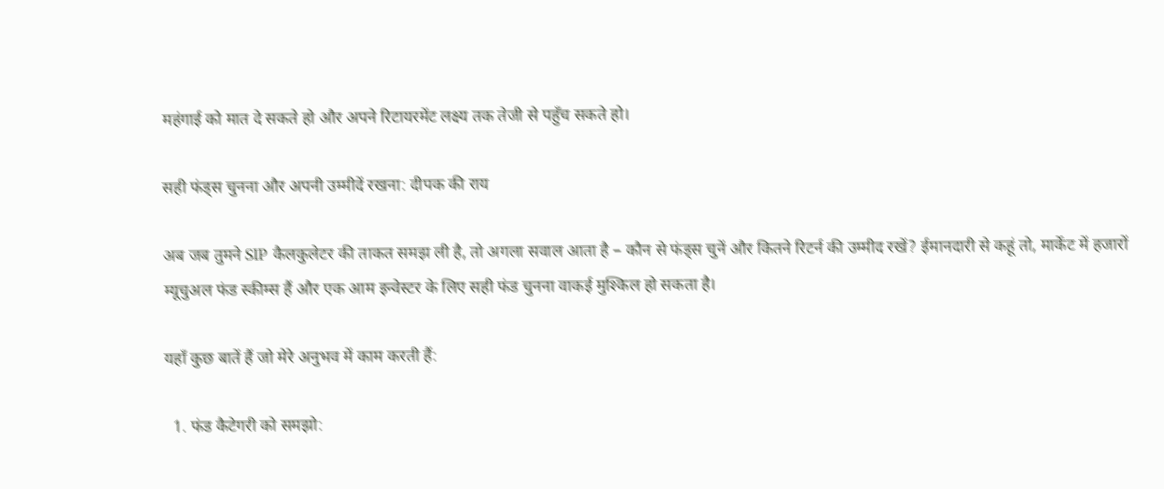महंगाई को मात दे सकते हो और अपने रिटायरमेंट लक्ष्य तक तेजी से पहुँच सकते हो।

सही फंड्स चुनना और अपनी उम्मीदें रखना: दीपक की राय

अब जब तुमने SIP कैलकुलेटर की ताकत समझ ली है, तो अगला सवाल आता है – कौन से फंड्स चुनें और कितने रिटर्न की उम्मीद रखें? ईमानदारी से कहूं तो, मार्केट में हजारों म्यूचुअल फंड स्कीम्स हैं और एक आम इन्वेस्टर के लिए सही फंड चुनना वाकई मुश्किल हो सकता है।

यहाँ कुछ बातें हैं जो मेरे अनुभव में काम करती हैं:

  1. फंड कैटेगरी को समझो: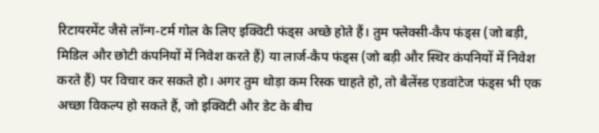रिटायरमेंट जैसे लॉन्ग-टर्म गोल के लिए इक्विटी फंड्स अच्छे होते हैं। तुम फ्लेक्सी-कैप फंड्स (जो बड़ी, मिडिल और छोटी कंपनियों में निवेश करते हैं) या लार्ज-कैप फंड्स (जो बड़ी और स्थिर कंपनियों में निवेश करते हैं) पर विचार कर सकते हो। अगर तुम थोड़ा कम रिस्क चाहते हो, तो बैलेंस्ड एडवांटेज फंड्स भी एक अच्छा विकल्प हो सकते हैं, जो इक्विटी और डेट के बीच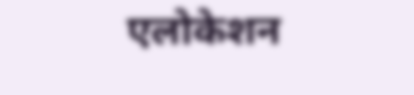एलोकेशन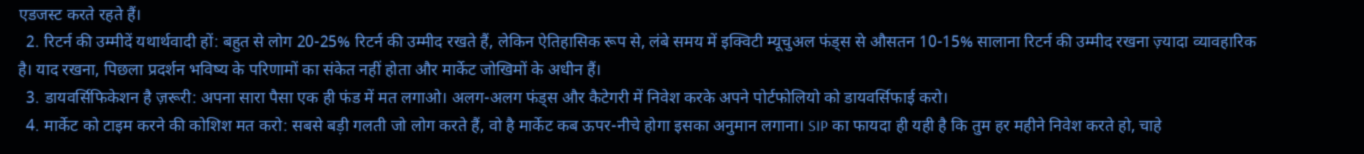एडजस्ट करते रहते हैं।
  2. रिटर्न की उम्मीदें यथार्थवादी हों: बहुत से लोग 20-25% रिटर्न की उम्मीद रखते हैं, लेकिन ऐतिहासिक रूप से, लंबे समय में इक्विटी म्यूचुअल फंड्स से औसतन 10-15% सालाना रिटर्न की उम्मीद रखना ज़्यादा व्यावहारिक है। याद रखना, पिछला प्रदर्शन भविष्य के परिणामों का संकेत नहीं होता और मार्केट जोखिमों के अधीन हैं।
  3. डायवर्सिफिकेशन है ज़रूरी: अपना सारा पैसा एक ही फंड में मत लगाओ। अलग-अलग फंड्स और कैटेगरी में निवेश करके अपने पोर्टफोलियो को डायवर्सिफाई करो।
  4. मार्केट को टाइम करने की कोशिश मत करो: सबसे बड़ी गलती जो लोग करते हैं, वो है मार्केट कब ऊपर-नीचे होगा इसका अनुमान लगाना। SIP का फायदा ही यही है कि तुम हर महीने निवेश करते हो, चाहे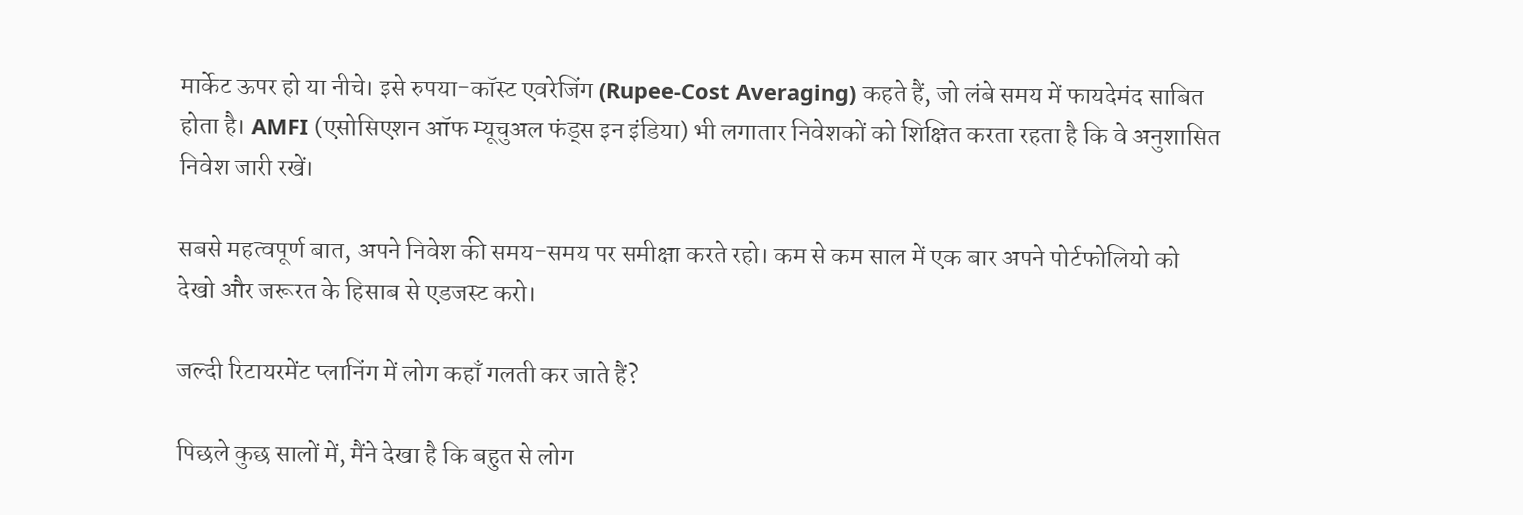मार्केट ऊपर हो या नीचे। इसे रुपया-कॉस्ट एवरेजिंग (Rupee-Cost Averaging) कहते हैं, जो लंबे समय में फायदेमंद साबित होता है। AMFI (एसोसिएशन ऑफ म्यूचुअल फंड्स इन इंडिया) भी लगातार निवेशकों को शिक्षित करता रहता है कि वे अनुशासित निवेश जारी रखें।

सबसे महत्वपूर्ण बात, अपने निवेश की समय-समय पर समीक्षा करते रहो। कम से कम साल में एक बार अपने पोर्टफोलियो को देखो और जरूरत के हिसाब से एडजस्ट करो।

जल्दी रिटायरमेंट प्लानिंग में लोग कहाँ गलती कर जाते हैं?

पिछले कुछ सालों में, मैंने देखा है कि बहुत से लोग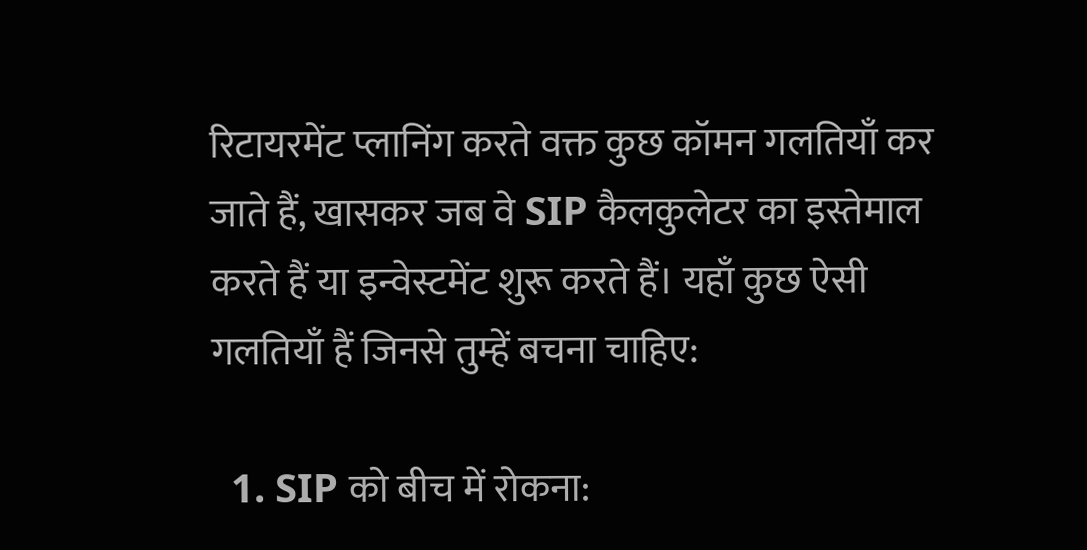रिटायरमेंट प्लानिंग करते वक्त कुछ कॉमन गलतियाँ कर जाते हैं, खासकर जब वे SIP कैलकुलेटर का इस्तेमाल करते हैं या इन्वेस्टमेंट शुरू करते हैं। यहाँ कुछ ऐसी गलतियाँ हैं जिनसे तुम्हें बचना चाहिए:

  1. SIP को बीच में रोकना: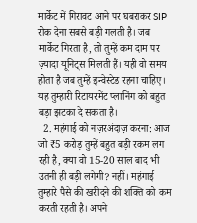मार्केट में गिरावट आने पर घबराकर SIP रोक देना सबसे बड़ी गलती है। जब मार्केट गिरता है, तो तुम्हें कम दाम पर ज़्यादा यूनिट्स मिलती हैं। यही वो समय होता है जब तुम्हें इन्वेस्टेड रहना चाहिए। यह तुम्हारी रिटायरमेंट प्लानिंग को बहुत बड़ा झटका दे सकता है।
  2. महंगाई को नज़रअंदाज़ करना: आज जो ₹5 करोड़ तुम्हें बहुत बड़ी रकम लग रही है, क्या वो 15-20 साल बाद भी उतनी ही बड़ी लगेगी? नहीं। महंगाई तुम्हारे पैसे की खरीदने की शक्ति को कम करती रहती है। अपने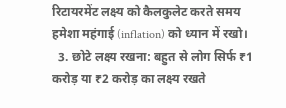रिटायरमेंट लक्ष्य को कैलकुलेट करते समय हमेशा महंगाई (inflation) को ध्यान में रखो।
  3. छोटे लक्ष्य रखना: बहुत से लोग सिर्फ ₹1 करोड़ या ₹2 करोड़ का लक्ष्य रखते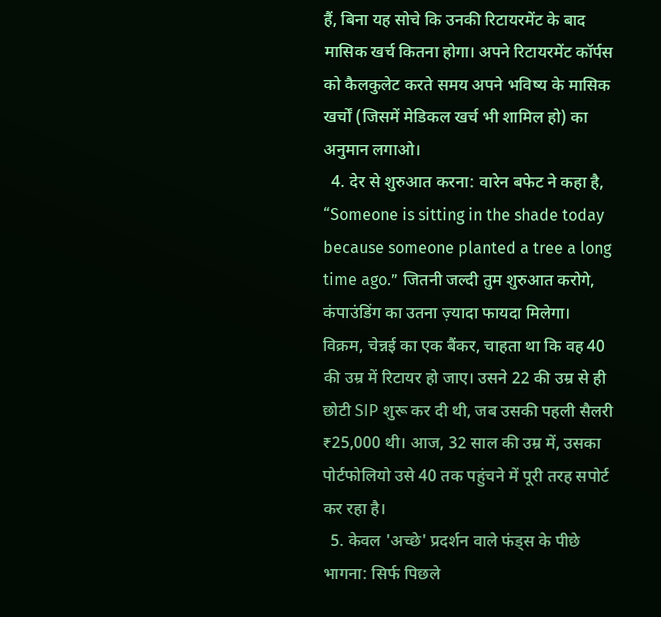हैं, बिना यह सोचे कि उनकी रिटायरमेंट के बाद मासिक खर्च कितना होगा। अपने रिटायरमेंट कॉर्पस को कैलकुलेट करते समय अपने भविष्य के मासिक खर्चों (जिसमें मेडिकल खर्च भी शामिल हो) का अनुमान लगाओ।
  4. देर से शुरुआत करना: वारेन बफेट ने कहा है, “Someone is sitting in the shade today because someone planted a tree a long time ago.” जितनी जल्दी तुम शुरुआत करोगे, कंपाउंडिंग का उतना ज़्यादा फायदा मिलेगा। विक्रम, चेन्नई का एक बैंकर, चाहता था कि वह 40 की उम्र में रिटायर हो जाए। उसने 22 की उम्र से ही छोटी SIP शुरू कर दी थी, जब उसकी पहली सैलरी ₹25,000 थी। आज, 32 साल की उम्र में, उसका पोर्टफोलियो उसे 40 तक पहुंचने में पूरी तरह सपोर्ट कर रहा है।
  5. केवल 'अच्छे' प्रदर्शन वाले फंड्स के पीछे भागना: सिर्फ पिछले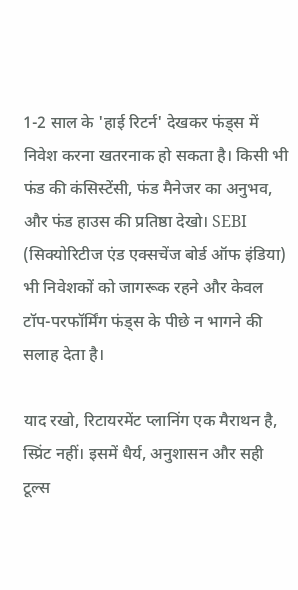1-2 साल के 'हाई रिटर्न' देखकर फंड्स में निवेश करना खतरनाक हो सकता है। किसी भी फंड की कंसिस्टेंसी, फंड मैनेजर का अनुभव, और फंड हाउस की प्रतिष्ठा देखो। SEBI (सिक्योरिटीज एंड एक्सचेंज बोर्ड ऑफ इंडिया) भी निवेशकों को जागरूक रहने और केवल टॉप-परफॉर्मिंग फंड्स के पीछे न भागने की सलाह देता है।

याद रखो, रिटायरमेंट प्लानिंग एक मैराथन है, स्प्रिंट नहीं। इसमें धैर्य, अनुशासन और सही टूल्स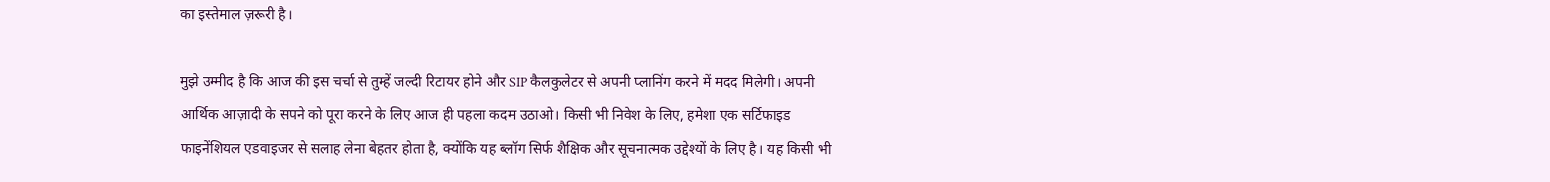का इस्तेमाल ज़रूरी है।

मुझे उम्मीद है कि आज की इस चर्चा से तुम्हें जल्दी रिटायर होने और SIP कैलकुलेटर से अपनी प्लानिंग करने में मदद मिलेगी। अपनी आर्थिक आज़ादी के सपने को पूरा करने के लिए आज ही पहला कदम उठाओ। किसी भी निवेश के लिए, हमेशा एक सर्टिफाइड फाइनेंशियल एडवाइजर से सलाह लेना बेहतर होता है, क्योंकि यह ब्लॉग सिर्फ शैक्षिक और सूचनात्मक उद्देश्यों के लिए है। यह किसी भी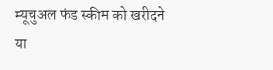म्यूचुअल फंड स्कीम को खरीदने या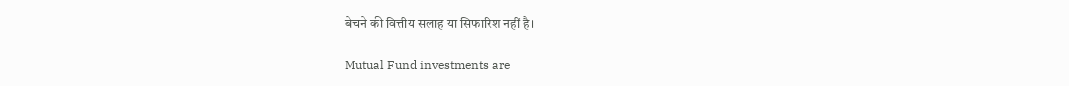बेचने की वित्तीय सलाह या सिफारिश नहीं है।

Mutual Fund investments are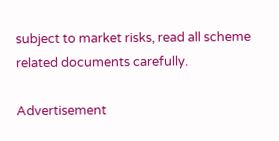subject to market risks, read all scheme related documents carefully.

Advertisement